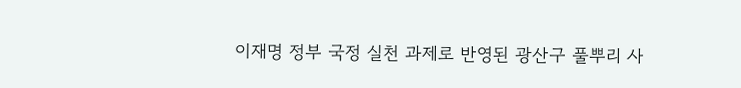이재명 정부 국정 실천 과제로 반영된 광산구 풀뿌리 사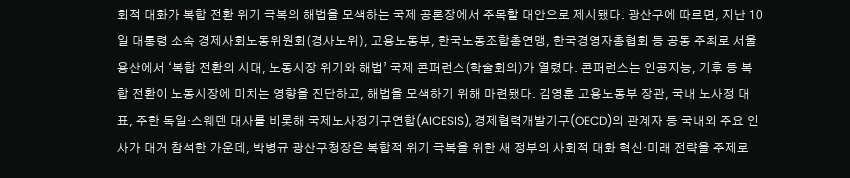회적 대화가 복합 전환 위기 극복의 해법을 모색하는 국제 공론장에서 주목할 대안으로 제시됐다. 광산구에 따르면, 지난 10일 대통령 소속 경제사회노동위원회(경사노위), 고용노동부, 한국노동조합총연맹, 한국경영자총협회 등 공동 주최로 서울 용산에서 ‘복합 전환의 시대, 노동시장 위기와 해법’ 국제 콘퍼런스(학술회의)가 열렸다. 콘퍼런스는 인공지능, 기후 등 복합 전환이 노동시장에 미치는 영향을 진단하고, 해법을 모색하기 위해 마련됐다. 김영훈 고용노동부 장관, 국내 노사정 대표, 주한 독일‧스웨덴 대사를 비롯해 국제노사정기구연합(AICESIS), 경제협력개발기구(OECD)의 관계자 등 국내외 주요 인사가 대거 참석한 가운데, 박병규 광산구청장은 복합적 위기 극복을 위한 새 정부의 사회적 대화 혁신‧미래 전략을 주제로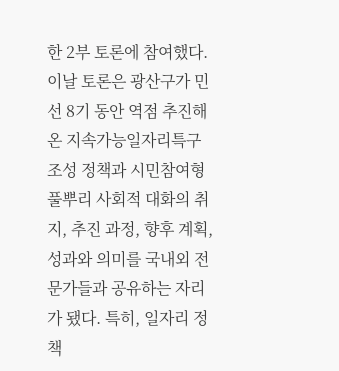한 2부 토론에 참여했다. 이날 토론은 광산구가 민선 8기 동안 역점 추진해 온 지속가능일자리특구 조성 정책과 시민참여형 풀뿌리 사회적 대화의 취지, 추진 과정, 향후 계획, 성과와 의미를 국내외 전문가들과 공유하는 자리가 됐다. 특히, 일자리 정책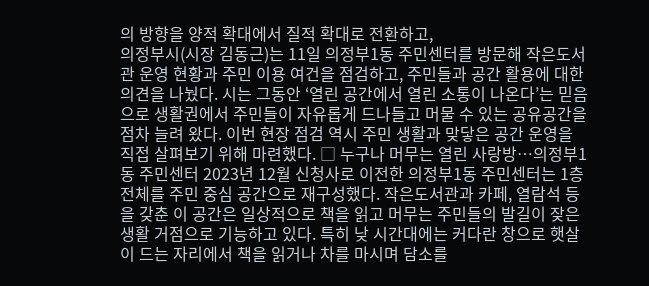의 방향을 양적 확대에서 질적 확대로 전환하고,
의정부시(시장 김동근)는 11일 의정부1동 주민센터를 방문해 작은도서관 운영 현황과 주민 이용 여건을 점검하고, 주민들과 공간 활용에 대한 의견을 나눴다. 시는 그동안 ‘열린 공간에서 열린 소통이 나온다’는 믿음으로 생활권에서 주민들이 자유롭게 드나들고 머물 수 있는 공유공간을 점차 늘려 왔다. 이번 현장 점검 역시 주민 생활과 맞닿은 공간 운영을 직접 살펴보기 위해 마련했다. □ 누구나 머무는 열린 사랑방…의정부1동 주민센터 2023년 12월 신청사로 이전한 의정부1동 주민센터는 1층 전체를 주민 중심 공간으로 재구성했다. 작은도서관과 카페, 열람석 등을 갖춘 이 공간은 일상적으로 책을 읽고 머무는 주민들의 발길이 잦은 생활 거점으로 기능하고 있다. 특히 낮 시간대에는 커다란 창으로 햇살이 드는 자리에서 책을 읽거나 차를 마시며 담소를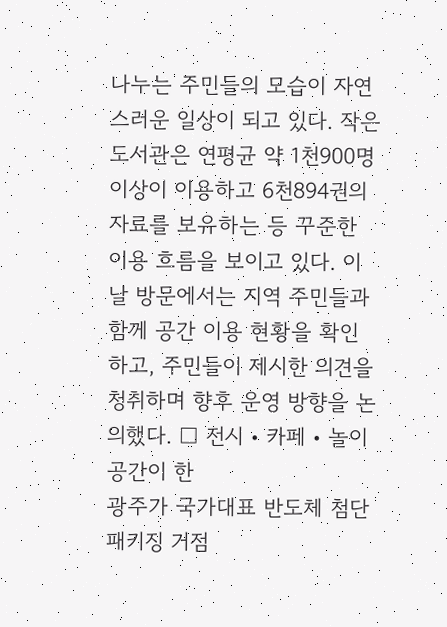나누는 주민들의 모습이 자연스러운 일상이 되고 있다. 작은도서관은 연평균 약 1천900명 이상이 이용하고 6천894권의 자료를 보유하는 등 꾸준한 이용 흐름을 보이고 있다. 이날 방문에서는 지역 주민들과 함께 공간 이용 현황을 확인하고, 주민들이 제시한 의견을 청취하며 향후 운영 방향을 논의했다. □ 전시‧카페‧놀이공간이 한
광주가 국가대표 반도체 첨단패키징 거점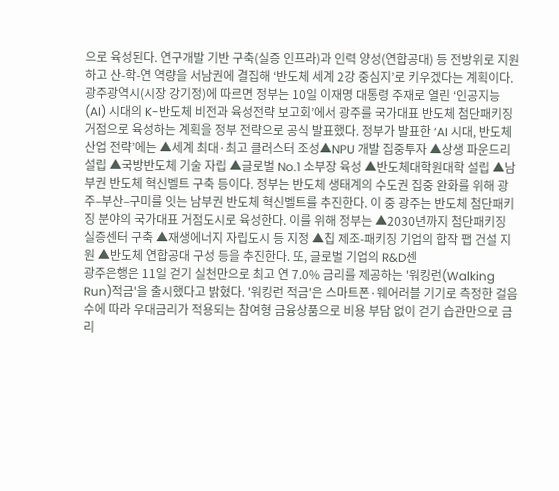으로 육성된다. 연구개발 기반 구축(실증 인프라)과 인력 양성(연합공대) 등 전방위로 지원하고 산-학-연 역량을 서남권에 결집해 ‘반도체 세계 2강 중심지’로 키우겠다는 계획이다. 광주광역시(시장 강기정)에 따르면 정부는 10일 이재명 대통령 주재로 열린 ‘인공지능(AI) 시대의 K-반도체 비전과 육성전략 보고회’에서 광주를 국가대표 반도체 첨단패키징 거점으로 육성하는 계획을 정부 전략으로 공식 발표했다. 정부가 발표한 ‘AI 시대, 반도체산업 전략’에는 ▲세계 최대·최고 클러스터 조성▲NPU 개발 집중투자 ▲상생 파운드리 설립 ▲국방반도체 기술 자립 ▲글로벌 No.1 소부장 육성 ▲반도체대학원대학 설립 ▲남부권 반도체 혁신벨트 구축 등이다. 정부는 반도체 생태계의 수도권 집중 완화를 위해 광주–부산–구미를 잇는 남부권 반도체 혁신벨트를 추진한다. 이 중 광주는 반도체 첨단패키징 분야의 국가대표 거점도시로 육성한다. 이를 위해 정부는 ▲2030년까지 첨단패키징 실증센터 구축 ▲재생에너지 자립도시 등 지정 ▲칩 제조-패키징 기업의 합작 팹 건설 지원 ▲반도체 연합공대 구성 등을 추진한다. 또, 글로벌 기업의 R&D센
광주은행은 11일 걷기 실천만으로 최고 연 7.0% 금리를 제공하는 '워킹런(Walking Run)적금'을 출시했다고 밝혔다. '워킹런 적금'은 스마트폰·웨어러블 기기로 측정한 걸음 수에 따라 우대금리가 적용되는 참여형 금융상품으로 비용 부담 없이 걷기 습관만으로 금리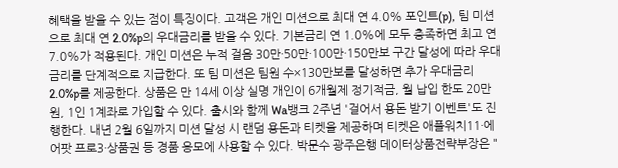혜택을 받을 수 있는 점이 특징이다. 고객은 개인 미션으로 최대 연 4.0% 포인트(p), 팀 미션으로 최대 연 2.0%p의 우대금리를 받을 수 있다. 기본금리 연 1.0%에 모두 충족하면 최고 연 7.0%가 적용된다. 개인 미션은 누적 걸음 30만·50만·100만·150만보 구간 달성에 따라 우대금리를 단계적으로 지급한다. 또 팀 미션은 팀원 수×130만보를 달성하면 추가 우대금리 2.0%p를 제공한다. 상품은 만 14세 이상 실명 개인이 6개월제 정기적금, 월 납입 한도 20만원, 1인 1계좌로 가입할 수 있다. 출시와 함께 Wa뱅크 2주년 '걸어서 용돈 받기 이벤트'도 진행한다. 내년 2월 6일까지 미션 달성 시 랜덤 용돈과 티켓을 제공하며 티켓은 애플워치11·에어팟 프로3·상품권 등 경품 응모에 사용할 수 있다. 박문수 광주은행 데이터상품전략부장은 "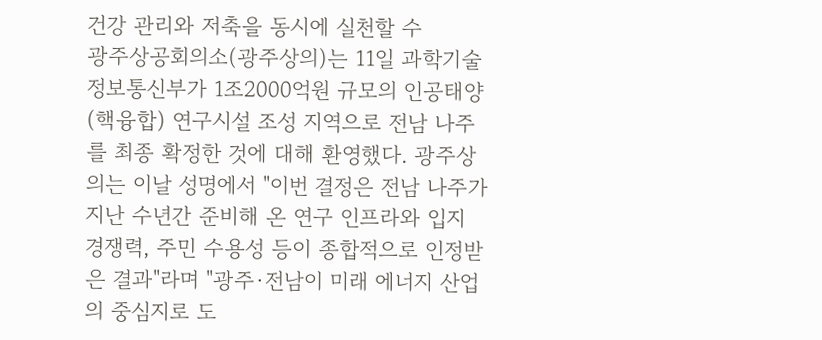건강 관리와 저축을 동시에 실천할 수
광주상공회의소(광주상의)는 11일 과학기술정보통신부가 1조2000억원 규모의 인공태양(핵융합) 연구시설 조성 지역으로 전남 나주를 최종 확정한 것에 대해 환영했다. 광주상의는 이날 성명에서 "이번 결정은 전남 나주가 지난 수년간 준비해 온 연구 인프라와 입지 경쟁력, 주민 수용성 등이 종합적으로 인정받은 결과"라며 "광주·전남이 미래 에너지 산업의 중심지로 도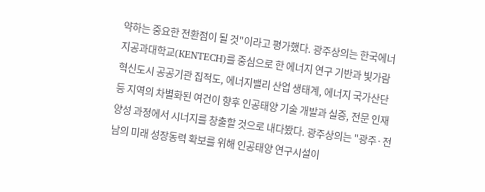약하는 중요한 전환점이 될 것"이라고 평가했다. 광주상의는 한국에너지공과대학교(KENTECH)를 중심으로 한 에너지 연구 기반과 빛가람 혁신도시 공공기관 집적도, 에너지밸리 산업 생태계, 에너지 국가산단 등 지역의 차별화된 여건이 향후 인공태양 기술 개발과 실증, 전문 인재 양성 과정에서 시너지를 창출할 것으로 내다봤다. 광주상의는 "광주·전남의 미래 성장동력 확보를 위해 인공태양 연구시설이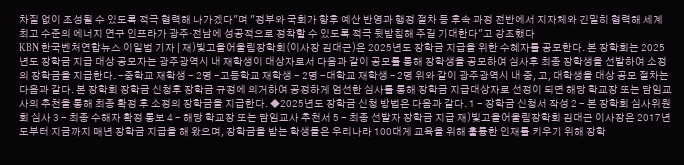차질 없이 조성될 수 있도록 적극 협력해 나가겠다"며 "정부와 국회가 향후 예산 반영과 행정 절차 등 후속 과정 전반에서 지자체와 긴밀히 협력해 세계 최고 수준의 에너지 연구 인프라가 광주·전남에 성공적으로 정착할 수 있도록 적극 뒷받침해 주길 기대한다"고 강조했다
KBN 한국벤처연합뉴스 이일범 기자 | 재)빛고을어울림장학회(이사장 김대근)은 2025년도 장학금 지급을 위한 수혜자를 공모한다. 본 장학회는 2025년도 장학금 지급 대상 공모자는 광주광역시 내 재학생이 대상자로서 다음과 같이 공모를 통해 장학생을 공모하여 심사후 최종 장학생을 선발하여 소정의 장학금을 지급한다. -중학교 재학생 - 2명 -고등학교 재학생 - 2명 -대학교 재학생 – 2명 위와 같이 광주광역시 내 중, 고, 대학생을 대상 공모 절차는 다음과 같다. 본 장학회 장학금 신청후 장학금 규정에 의거하여 공정하게 엄선한 심사를 통해 장학금 지급대상자로 선정이 되면 해당 학교장 또는 담임교사의 추천을 통해 최종 확정 후 소정의 장학금을 지급한다. ◆2025년도 장학금 신청 방법은 다음과 같다. 1 - 장학금 신청서 작성 2 - 본 장학회 심사위원회 심사 3 - 최종 수해자 확정 통보 4 - 해당 학교장 또는 담임교사 추천서 5 - 최종 선발자 장학금 지급 재)빛고을어울림장학회 김대근 이사장은 2017년도부터 지금까지 매년 장학금 지급을 해 왔으며, 장학금을 받는 학생들은 우리나라 100대게 교육을 위해 훌륭한 인재를 키우기 위해 장학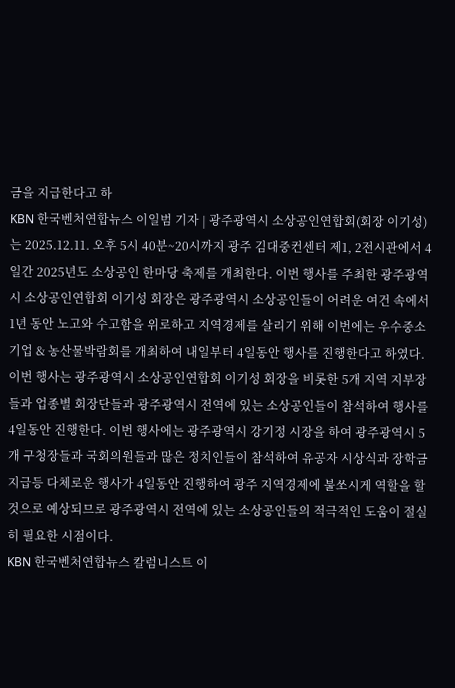금을 지급한다고 하
KBN 한국벤처연합뉴스 이일범 기자 | 광주광역시 소상공인연합회(회장 이기성)는 2025.12.11. 오후 5시 40분~20시까지 광주 김대중컨센터 제1, 2전시관에서 4일간 2025년도 소상공인 한마당 축제를 개최한다. 이번 행사를 주최한 광주광역시 소상공인연합회 이기성 회장은 광주광역시 소상공인들이 어려운 여건 속에서 1년 동안 노고와 수고함을 위로하고 지역경제를 살리기 위해 이번에는 우수중소기업 & 농산물박람회를 개최하여 내일부터 4일동안 행사를 진행한다고 하였다. 이번 행사는 광주광역시 소상공인연합회 이기성 회장을 비롯한 5개 지역 지부장들과 업종별 회장단들과 광주광역시 전역에 있는 소상공인들이 참석하여 행사를 4일동안 진행한다. 이번 행사에는 광주광역시 강기정 시장을 하여 광주광역시 5개 구청장들과 국회의원들과 많은 정치인들이 참석하여 유공자 시상식과 장학금 지급등 다체로운 행사가 4일동안 진행하여 광주 지역경제에 불쏘시게 역할을 할 것으로 예상되므로 광주광역시 전역에 있는 소상공인들의 적극적인 도움이 절실히 필요한 시점이다.
KBN 한국벤처연합뉴스 칼럼니스트 이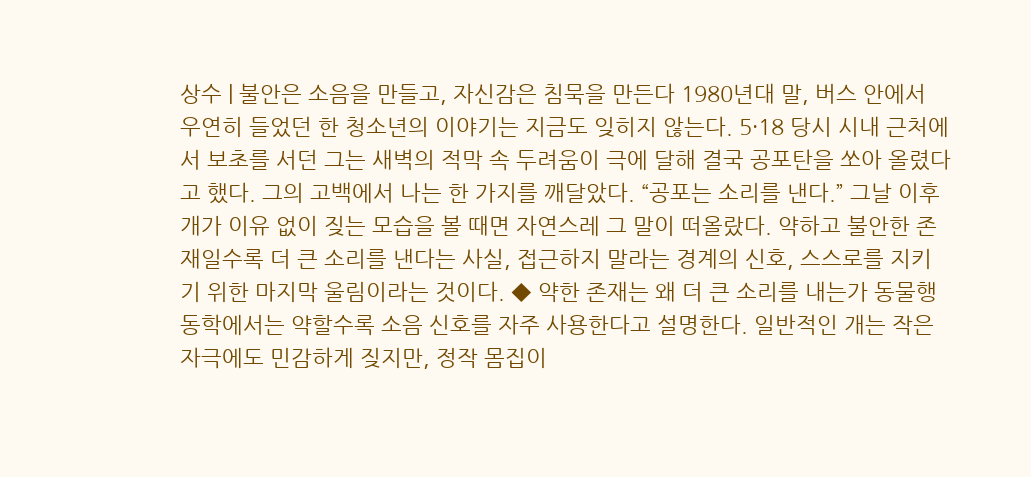상수 | 불안은 소음을 만들고, 자신감은 침묵을 만든다 1980년대 말, 버스 안에서 우연히 들었던 한 청소년의 이야기는 지금도 잊히지 않는다. 5·18 당시 시내 근처에서 보초를 서던 그는 새벽의 적막 속 두려움이 극에 달해 결국 공포탄을 쏘아 올렸다고 했다. 그의 고백에서 나는 한 가지를 깨달았다. “공포는 소리를 낸다.” 그날 이후 개가 이유 없이 짖는 모습을 볼 때면 자연스레 그 말이 떠올랐다. 약하고 불안한 존재일수록 더 큰 소리를 낸다는 사실, 접근하지 말라는 경계의 신호, 스스로를 지키기 위한 마지막 울림이라는 것이다. ◆ 약한 존재는 왜 더 큰 소리를 내는가 동물행동학에서는 약할수록 소음 신호를 자주 사용한다고 설명한다. 일반적인 개는 작은 자극에도 민감하게 짖지만, 정작 몸집이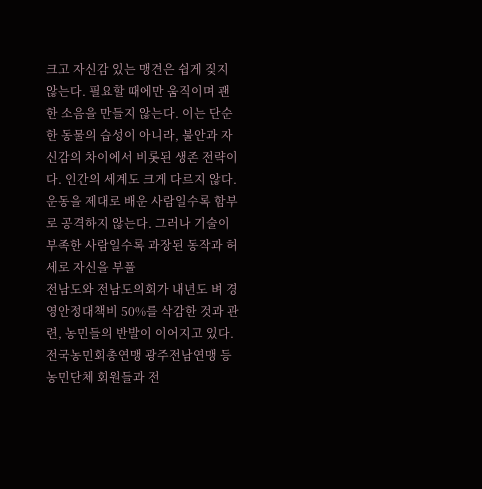크고 자신감 있는 맹견은 쉽게 짖지 않는다. 필요할 때에만 움직이며 괜한 소음을 만들지 않는다. 이는 단순한 동물의 습성이 아니라, 불안과 자신감의 차이에서 비롯된 생존 전략이다. 인간의 세계도 크게 다르지 않다. 운동을 제대로 배운 사람일수록 함부로 공격하지 않는다. 그러나 기술이 부족한 사람일수록 과장된 동작과 허세로 자신을 부풀
전남도와 전남도의회가 내년도 벼 경영안정대책비 50%를 삭감한 것과 관련, 농민들의 반발이 이어지고 있다. 전국농민회총연맹 광주전남연맹 등 농민단체 회원들과 전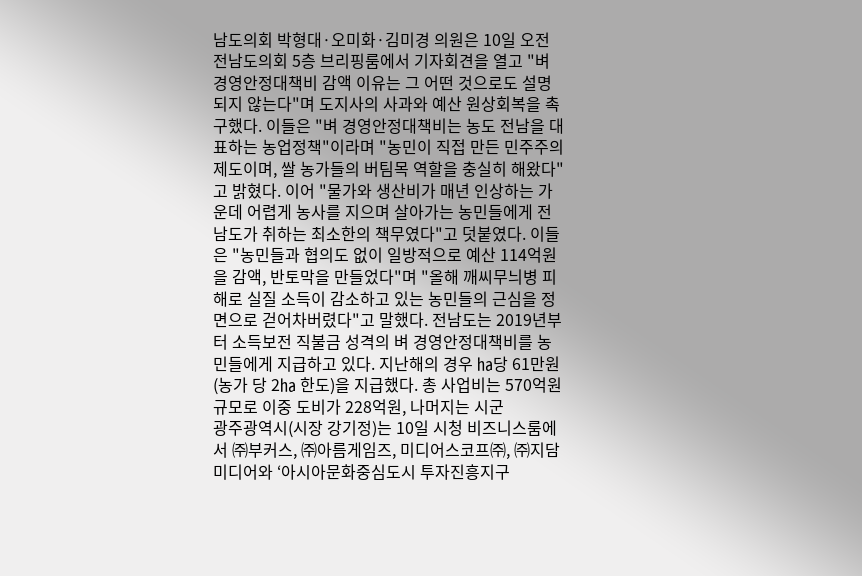남도의회 박형대·오미화·김미경 의원은 10일 오전 전남도의회 5층 브리핑룸에서 기자회견을 열고 "벼 경영안정대책비 감액 이유는 그 어떤 것으로도 설명되지 않는다"며 도지사의 사과와 예산 원상회복을 촉구했다. 이들은 "벼 경영안정대책비는 농도 전남을 대표하는 농업정책"이라며 "농민이 직접 만든 민주주의 제도이며, 쌀 농가들의 버팀목 역할을 충실히 해왔다"고 밝혔다. 이어 "물가와 생산비가 매년 인상하는 가운데 어렵게 농사를 지으며 살아가는 농민들에게 전남도가 취하는 최소한의 책무였다"고 덧붙였다. 이들은 "농민들과 협의도 없이 일방적으로 예산 114억원을 감액, 반토막을 만들었다"며 "올해 깨씨무늬병 피해로 실질 소득이 감소하고 있는 농민들의 근심을 정면으로 걷어차버렸다"고 말했다. 전남도는 2019년부터 소득보전 직불금 성격의 벼 경영안정대책비를 농민들에게 지급하고 있다. 지난해의 경우 ㏊당 61만원(농가 당 2㏊ 한도)을 지급했다. 총 사업비는 570억원 규모로 이중 도비가 228억원, 나머지는 시군
광주광역시(시장 강기정)는 10일 시청 비즈니스룸에서 ㈜부커스, ㈜아름게임즈, 미디어스코프㈜, ㈜지담미디어와 ‘아시아문화중심도시 투자진흥지구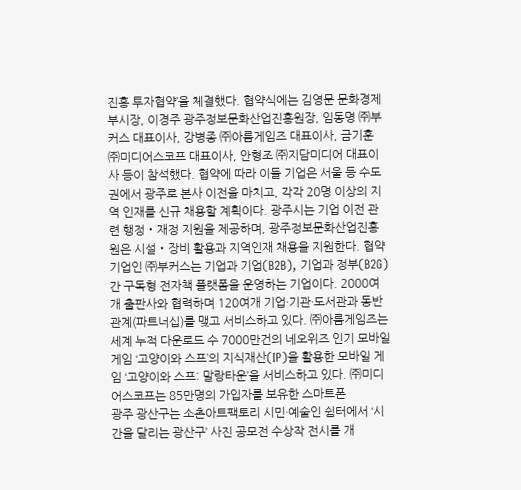진흥 투자협약’을 체결했다. 협약식에는 김영문 문화경제부시장, 이경주 광주정보문화산업진흥원장, 임동명 ㈜부커스 대표이사, 강병종 ㈜아름게임즈 대표이사, 금기훈 ㈜미디어스코프 대표이사, 안형조 ㈜지담미디어 대표이사 등이 참석했다. 협약에 따라 이들 기업은 서울 등 수도권에서 광주로 본사 이전을 마치고, 각각 20명 이상의 지역 인재를 신규 채용할 계획이다. 광주시는 기업 이전 관련 행정‧재정 지원을 제공하며, 광주정보문화산업진흥원은 시설‧장비 활용과 지역인재 채용을 지원한다. 협약기업인 ㈜부커스는 기업과 기업(B2B), 기업과 정부(B2G) 간 구독형 전자책 플랫폼을 운영하는 기업이다. 2000여개 출판사와 협력하며 120여개 기업·기관·도서관과 동반관계(파트너십)를 맺고 서비스하고 있다. ㈜아름게임즈는 세계 누적 다운로드 수 7000만건의 네오위즈 인기 모바일 게임 ‘고양이와 스프’의 지식재산(IP)을 활용한 모바일 게임 ‘고양이와 스프: 말랑타운’을 서비스하고 있다. ㈜미디어스코프는 85만명의 가입자를 보유한 스마트폰
광주 광산구는 소촌아트팩토리 시민·예술인 쉼터에서 ‘시간을 달리는 광산구’ 사진 공모전 수상작 전시를 개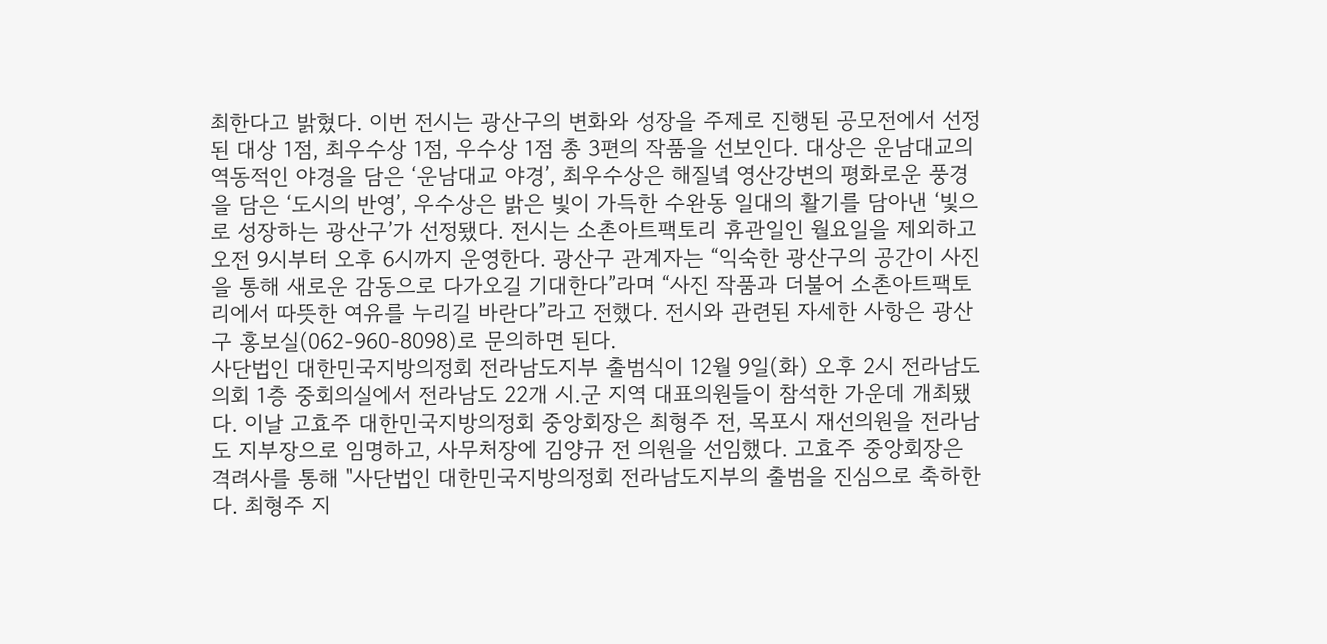최한다고 밝혔다. 이번 전시는 광산구의 변화와 성장을 주제로 진행된 공모전에서 선정된 대상 1점, 최우수상 1점, 우수상 1점 총 3편의 작품을 선보인다. 대상은 운남대교의 역동적인 야경을 담은 ‘운남대교 야경’, 최우수상은 해질녘 영산강변의 평화로운 풍경을 담은 ‘도시의 반영’, 우수상은 밝은 빛이 가득한 수완동 일대의 활기를 담아낸 ‘빛으로 성장하는 광산구’가 선정됐다. 전시는 소촌아트팩토리 휴관일인 월요일을 제외하고 오전 9시부터 오후 6시까지 운영한다. 광산구 관계자는 “익숙한 광산구의 공간이 사진을 통해 새로운 감동으로 다가오길 기대한다”라며 “사진 작품과 더불어 소촌아트팩토리에서 따뜻한 여유를 누리길 바란다”라고 전했다. 전시와 관련된 자세한 사항은 광산구 홍보실(062-960-8098)로 문의하면 된다.
사단법인 대한민국지방의정회 전라남도지부 출범식이 12월 9일(화) 오후 2시 전라남도의회 1층 중회의실에서 전라남도 22개 시.군 지역 대표의원들이 참석한 가운데 개최됐다. 이날 고효주 대한민국지방의정회 중앙회장은 최형주 전, 목포시 재선의원을 전라남도 지부장으로 임명하고, 사무처장에 김양규 전 의원을 선임했다. 고효주 중앙회장은 격려사를 통해 "사단법인 대한민국지방의정회 전라남도지부의 출범을 진심으로 축하한다. 최형주 지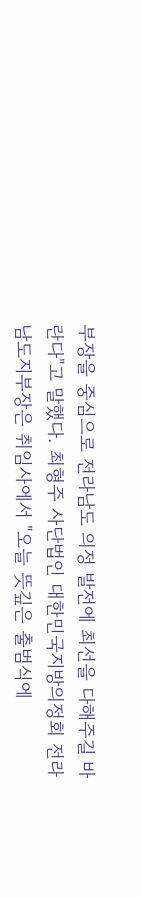부장을 중심으로 전라남도 의정 발전에 최선을 다해주길 바란다"고 말했다. 최형주 사단법인 대한민국지방의정회 전라남도지부장은 취임사에서 "오늘 뜻깊은 출범식에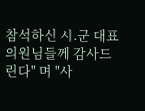참석하신 시.군 대표의원님들께 감사드린다" 며 "사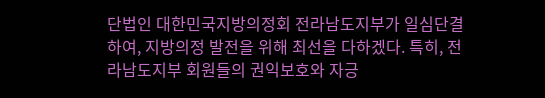단법인 대한민국지방의정회 전라남도지부가 일심단결 하여, 지방의정 발전을 위해 최선을 다하겠다. 특히, 전라남도지부 회원들의 권익보호와 자긍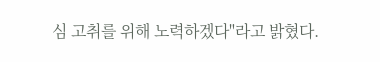심 고취를 위해 노력하겠다"라고 밝혔다.